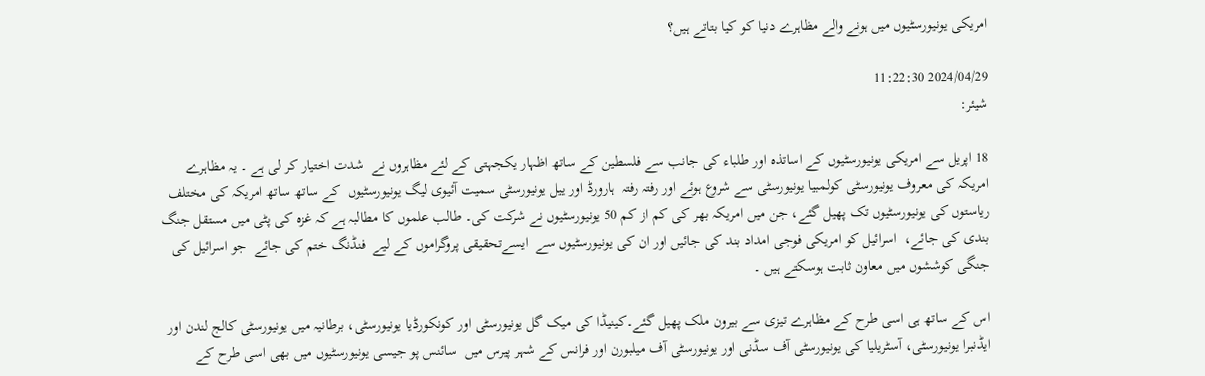امریکی یونیورسٹیوں میں ہونے والے مظاہرے دنیا کو کیا بتاتے ہیں؟

2024/04/29 11:22:30
شیئر:

18 اپریل سے امریکی یونیورسٹیوں کے اساتذہ اور طلباء کی جانب سے فلسطین کے ساتھ اظہار یکجہتی کے لئے مظاہروں نے  شدت اختیار کر لی ہے ۔ یہ مظاہرے امریکہ کی معروف یونیورسٹی کولمبیا یونیورسٹی سے شروع ہوئے اور رفتہ رفتہ  ہارورڈ اور ییل یونیورسٹی سمیت آئیوی لیگ یونیورسٹیوں  کے ساتھ ساتھ امریکہ کی مختلف ریاستوں کی یونیورسٹیوں تک پھیل گئے، جن میں امریکہ بھر کی کم از کم 50 یونیورسٹیوں نے شرکت کی۔ طالب علموں کا مطالبہ ہے کہ غزہ کی پٹی میں مستقل جنگ بندی کی جائے،  اسرائیل کو امریکی فوجی امداد بند کی جائیں اور ان کی یونیورسٹیوں سے  ایسےتحقیقی پروگراموں کے لیے  فنڈنگ ختم کی جائے  جو اسرائیل کی جنگی کوششوں میں معاون ثابت ہوسکتے ہیں ۔

اس کے ساتھ ہی اسی طرح کے مظاہرے تیزی سے بیرون ملک پھیل گئے۔کینیڈا کی میک گل یونیورسٹی اور کونکورڈیا یونیورسٹی، برطانیہ میں یونیورسٹی کالج لندن اور ایڈنبرا یونیورسٹی، آسٹریلیا کی یونیورسٹی آف سڈنی اور یونیورسٹی آف میلبورن اور فرانس کے شہر پیرس میں  سائنس پو جیسی یونیورسٹیوں میں بھی اسی طرح کے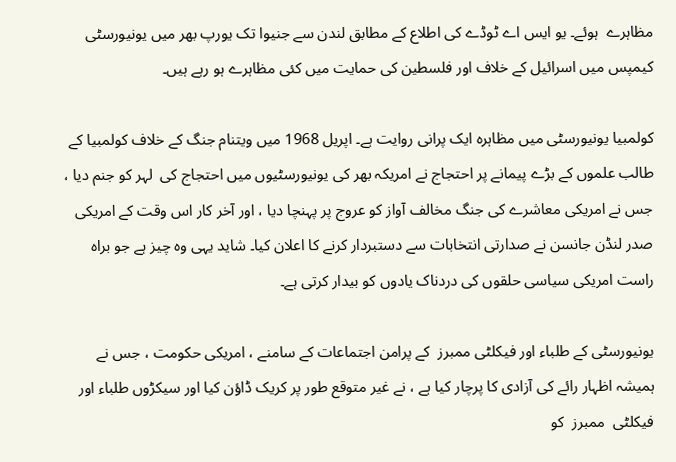مظاہرے  ہوئے۔ یو ایس اے ٹوڈے کی اطلاع کے مطابق لندن سے جنیوا تک یورپ بھر میں یونیورسٹی کیمپس میں اسرائیل کے خلاف اور فلسطین کی حمایت میں کئی مظاہرے ہو رہے ہیں۔

کولمبیا یونیورسٹی میں مظاہرہ ایک پرانی روایت ہے۔ اپریل 1968 میں ویتنام جنگ کے خلاف کولمبیا کے طالب علموں کے بڑے پیمانے پر احتجاج نے امریکہ بھر کی یونیورسٹیوں میں احتجاج کی  لہر کو جنم دیا ، جس نے امریکی معاشرے کی جنگ مخالف آواز کو عروج پر پہنچا دیا ، اور آخر کار اس وقت کے امریکی صدر لنڈن جانسن نے صدارتی انتخابات سے دستبردار کرنے کا اعلان کیا۔ شاید یہی وہ چیز ہے جو براہ راست امریکی سیاسی حلقوں کی دردناک یادوں کو بیدار کرتی ہے۔

یونیورسٹی کے طلباء اور فیکلٹی ممبرز  کے پرامن اجتماعات کے سامنے ، امریکی حکومت ، جس نے ہمیشہ اظہار رائے کی آزادی کا پرچار کیا ہے ، نے غیر متوقع طور پر کریک ڈاؤن کیا اور سیکڑوں طلباء اور  فیکلٹی  ممبرز  کو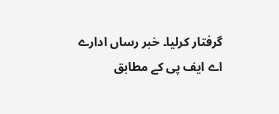گرفتار کرلیا۔ خبر رساں ادارے اے ایف پی کے مطابق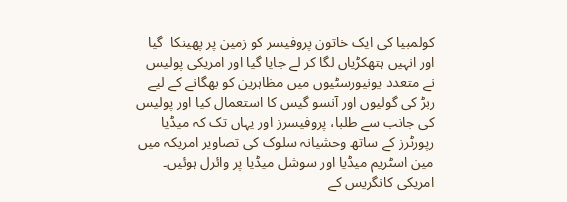کولمبیا کی ایک خاتون پروفیسر کو زمین پر پھینکا  گیا اور انہیں ہتھکڑیاں لگا کر لے جایا گیا اور امریکی پولیس نے متعدد یونیورسٹیوں میں مظاہرین کو بھگانے کے لیے ربڑ کی گولیوں اور آنسو گیس کا استعمال کیا اور پولیس کی جانب سے طلبا، پروفیسرز اور یہاں تک کہ میڈیا رپورٹرز کے ساتھ وحشیانہ سلوک کی تصاویر امریکہ میں مین اسٹریم میڈیا اور سوشل میڈیا پر وائرل ہوئیں۔ امریکی کانگریس کے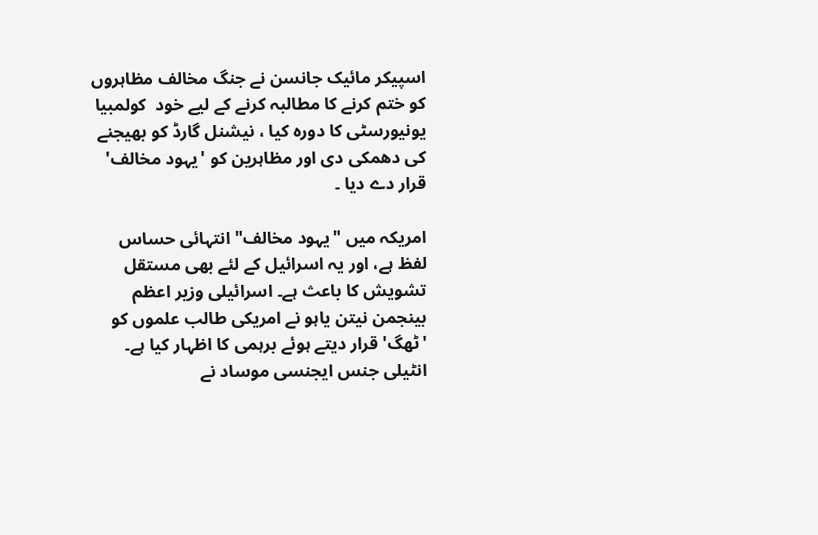اسپیکر مائیک جانسن نے جنگ مخالف مظاہروں کو ختم کرنے کا مطالبہ کرنے کے لیے خود  کولمبیا یونیورسٹی کا دورہ کیا ، نیشنل گارڈ کو بھیجنے  کی دھمکی دی اور مظاہرین کو 'یہود مخالف' قرار دے دیا ۔

امریکہ میں "یہود مخالف" انتہائی حساس لفظ ہے، اور یہ اسرائیل کے لئے بھی مستقل تشویش کا باعث ہے۔ اسرائیلی وزیر اعظم بینجمن نیتن یاہو نے امریکی طالب علموں کو 'ٹھگ' قرار دیتے ہوئے برہمی کا اظہار کیا ہے۔ انٹیلی جنس ایجنسی موساد نے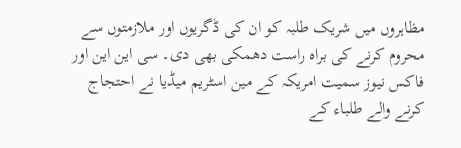مظاہروں میں شریک طلبہ کو ان کی ڈگریوں اور ملازمتوں سے محروم کرنے کی براہ راست دھمکی بھی دی۔ سی این این اور فاکس نیوز سمیت امریکہ کے مین اسٹریم میڈیا نے احتجاج کرنے والے طلباء کے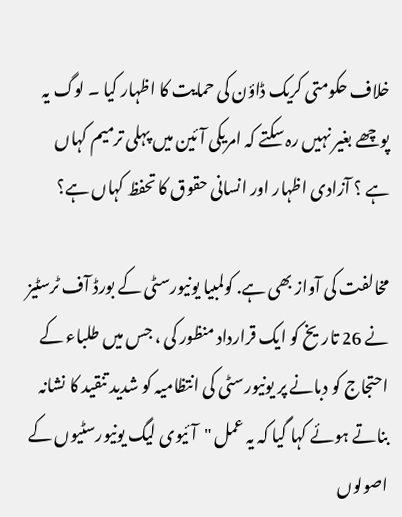خلاف حکومتی کریک ڈاؤن کی حمایت کا اظہار کیا ۔ لوگ یہ پوچھے بغیر نہیں رہ سکتے کہ امریکی آئین میں پہلی ترمیم کہاں ہے ؟ آزادی اظہار اور انسانی حقوق کا تحفظ کہاں ہے؟

مخالفت کی آواز بھی ہے. کولمبیا یونیورسٹی کے بورڈ آف ٹرسٹیز نے 26 تاریخ کو ایک قرارداد منظور کی ، جس میں طلباء کے احتجاج کو دبانے پر یونیورسٹی کی انتظامیہ کو شدید تنقید کا نشانہ بناتے ہوئے کہا گیا کہ یہ عمل "آئیوی لیگ یونیورسٹیوں کے اصولوں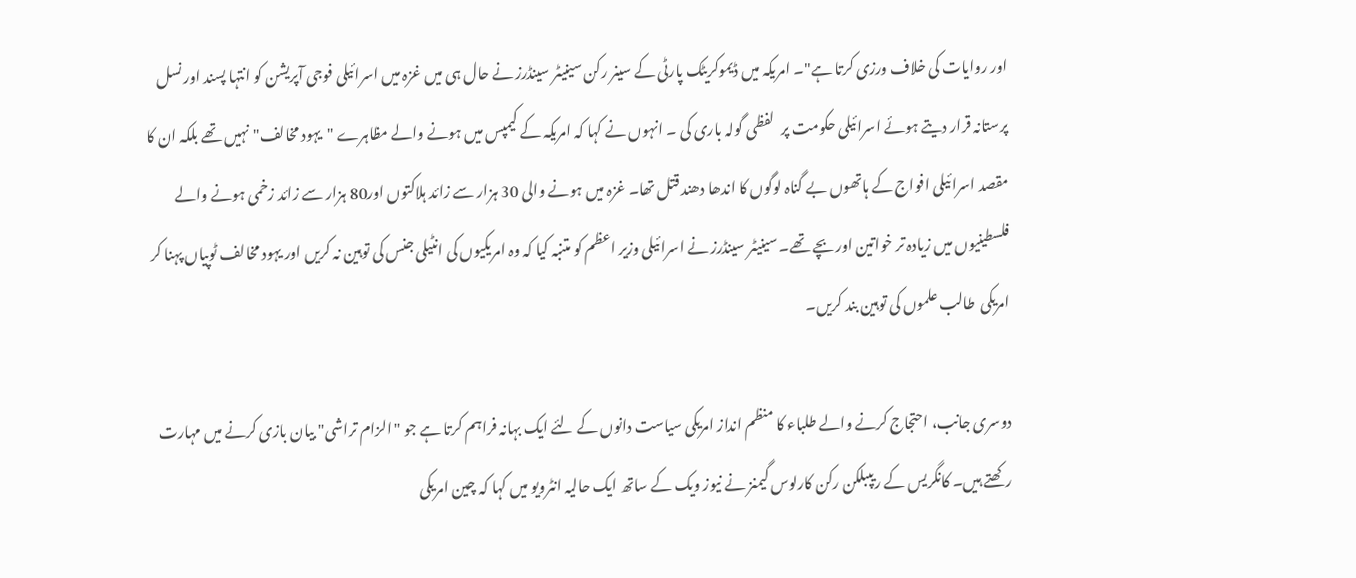اور روایات کی خلاف ورزی کرتا ہے"۔ امریکہ میں ڈیموکریٹک پارٹی کے سینر رکن سینیٹر سینڈرز نے حال ہی میں غزہ میں اسرائیلی فوجی آپریشن کو انتہا پسند اور نسل پرستانہ قرار دیتے ہوئے اسرائیلی حکومت پر  لفظی گولہ باری کی ۔ انہوں نے کہا کہ امریکہ کے کیمپس میں ہونے والے مظاہرے "یہود مخالف" نہیں تھے بلکہ ان کا مقصد اسرائیلی افواج کے ہاتھوں بے گناہ لوگوں کا اندھا دھند قتل تھا۔ غزہ میں ہونے والی 30 ہزار سے زائد ہلاکتوں اور80 ہزار سے زائد زخمی ہونے والے فلسطینیوں میں زیادہ تر خواتین اور بچے تھے۔ سینیٹر سینڈرز نے اسرائیلی وزیر اعظم کو متنبہ کیا کہ وہ امریکیوں کی انٹیلی جنس کی توہین نہ کریں اور یہود مخالف ٹوپیاں پہنا کر امریکی  طالب علموں کی توہین بند کریں۔

دوسری جانب، احتجاج کرنے والے طلباء کا منظم انداز امریکی سیاست دانوں کے لئے ایک بہانہ فراہم کرتا ہے جو "الزام تراشی" بیان بازی کرنے میں مہارت رکھتے ہیں۔ کانگریس کے ریپبلکن رکن کارلوس گیمنز نے نیوز ویک کے ساتھ ایک حالیہ انٹرویو میں کہا کہ چین امریکی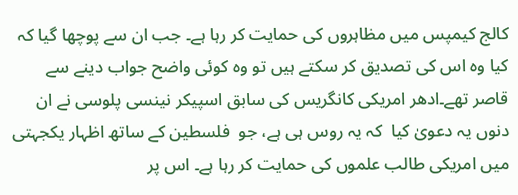کالج کیمپس میں مظاہروں کی حمایت کر رہا ہے۔ جب ان سے پوچھا گیا کہ کیا وہ اس کی تصدیق کر سکتے ہیں تو وہ کوئی واضح جواب دینے سے قاصر تھے۔ادھر امریکی کانگریس کی سابق اسپیکر نینسی پلوسی نے ان دنوں یہ دعویٰ کیا  کہ یہ روس ہی ہے، جو  فلسطین کے ساتھ اظہار یکجہتی میں امریکی طالب علموں کی حمایت کر رہا ہے۔ اس پر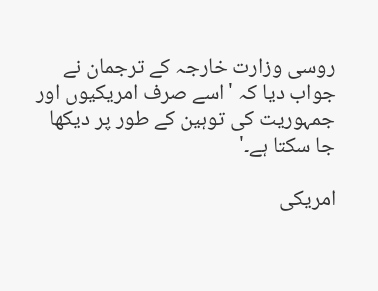روسی وزارت خارجہ کے ترجمان نے جواب دیا کہ 'اسے صرف امریکیوں اور جمہوریت کی توہین کے طور پر دیکھا جا سکتا ہے۔'

امریکی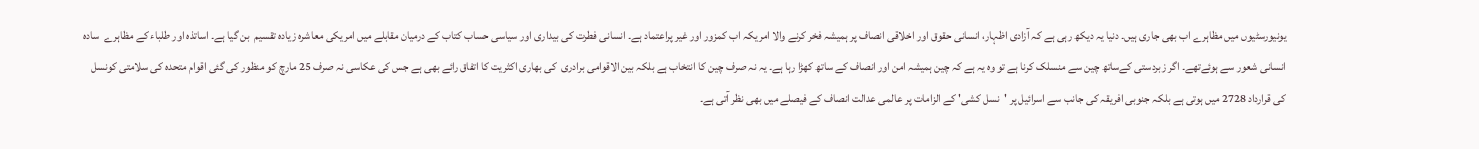یونیورسٹیوں میں مظاہرے اب بھی جاری ہیں۔ دنیا یہ دیکھ رہی ہے کہ آزادی اظہار، انسانی حقوق اور اخلاقی انصاف پر ہمیشہ فخر کرنے والا امریکہ اب کمزور اور غیر پراعتماد ہے۔ انسانی فطرت کی بیداری اور سیاسی حساب کتاب کے درمیان مقابلے میں امریکی معاشرہ زیادہ تقسیم  بن گیا ہے۔ اساتذہ اور طلباء کے مظاہرے  سادہ انسانی شعور سے ہوئےتھے۔ اگر زبردستی کےساتھ چین سے منسلک کرنا ہے تو وہ یہ ہے کہ چین ہمیشہ امن اور انصاف کے ساتھ کھڑا رہا ہے۔ یہ نہ صرف چین کا انتخاب ہے بلکہ بین الاقوامی برادری  کی بھاری اکثریت کا اتفاق رائے بھی ہے جس کی عکاسی نہ صرف 25 مارچ کو منظور کی گئی اقوام متحدہ کی سلامتی کونسل کی قرارداد 2728 میں ہوتی ہے بلکہ جنوبی افریقہ کی جانب سے اسرائیل پر 'نسل کشی' کے الزامات پر عالمی عدالت انصاف کے فیصلے میں بھی نظر آتی ہے۔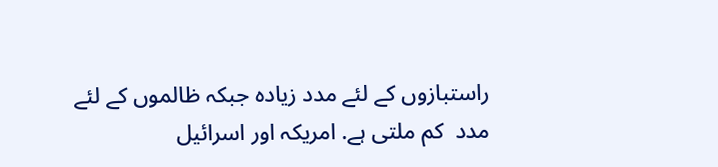راستبازوں کے لئے مدد زیادہ جبکہ ظالموں کے لئے مدد  کم ملتی ہے. امریکہ اور اسرائیل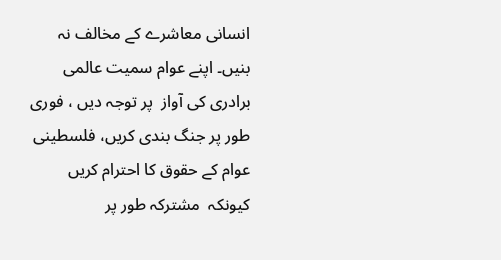انسانی معاشرے کے مخالف نہ بنیں۔ اپنے عوام سمیت عالمی برادری کی آواز  پر توجہ دیں ، فوری طور پر جنگ بندی کریں، فلسطینی عوام کے حقوق کا احترام کریں کیونکہ  مشترکہ طور پر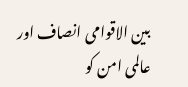بین الاقوامی انصاف اور عالمی امن کو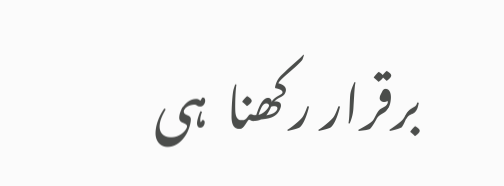برقرار رکھنا  ہی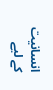انسانیت کے لیے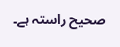صحیح راستہ ہے۔